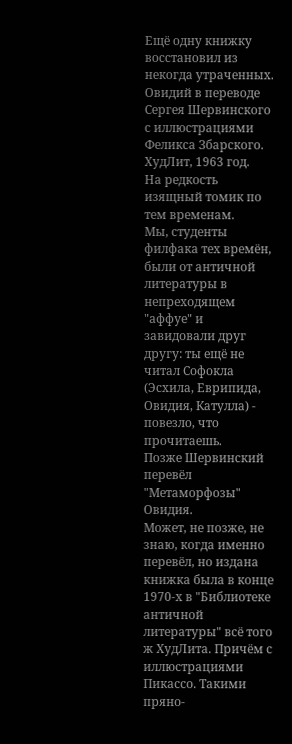Ещё одну книжку восстановил из некогда утраченных.
Овидий в переводе Сергея Шервинского с иллюстрациями Феликса Збарского.
ХудЛит, 1963 год.
На редкость изящный томик по тем временам.
Мы, студенты филфака тех времён, были от античной литературы в непреходящем "аффуе" и завидовали друг другу: ты ещё не читал Софокла (Эсхила, Еврипида, Овидия, Катулла) - повезло, что прочитаешь.
Позже Шервинский перевёл "Метаморфозы" Овидия.
Может, не позже, не знаю, когда именно перевёл, но издана книжка была в конце 1970-х в "Библиотеке античной литературы" всё того ж ХудЛита. Причём с иллюстрациями Пикассо. Такими пряно-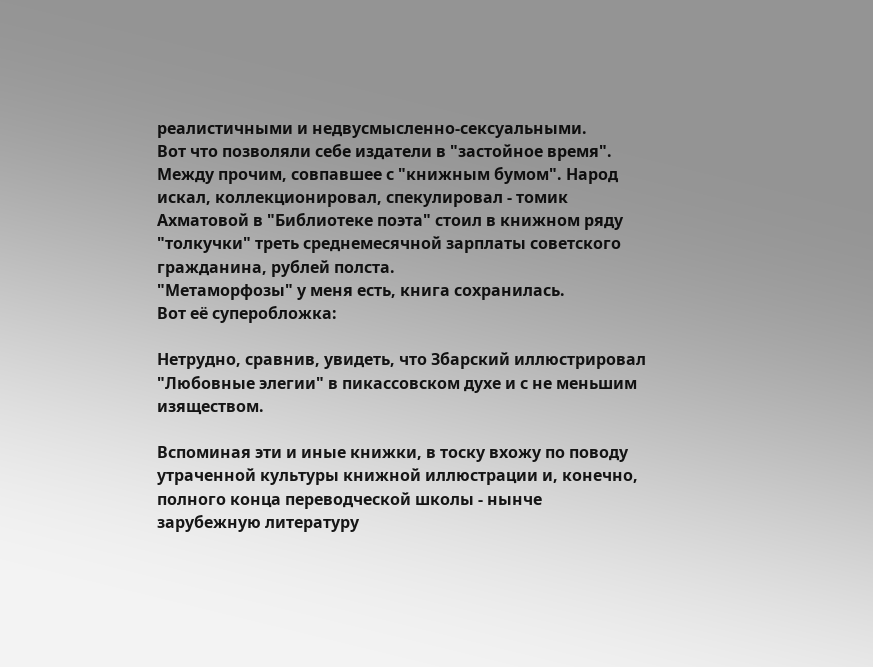реалистичными и недвусмысленно-сексуальными.
Вот что позволяли себе издатели в "застойное время". Между прочим, совпавшее с "книжным бумом". Народ искал, коллекционировал, спекулировал - томик Ахматовой в "Библиотеке поэта" стоил в книжном ряду "толкучки" треть среднемесячной зарплаты советского гражданина, рублей полста.
"Метаморфозы" у меня есть, книга сохранилась.
Вот её суперобложка:

Нетрудно, сравнив, увидеть, что Збарский иллюстрировал "Любовные элегии" в пикассовском духе и с не меньшим изяществом.

Вспоминая эти и иные книжки, в тоску вхожу по поводу утраченной культуры книжной иллюстрации и, конечно, полного конца переводческой школы - нынче зарубежную литературу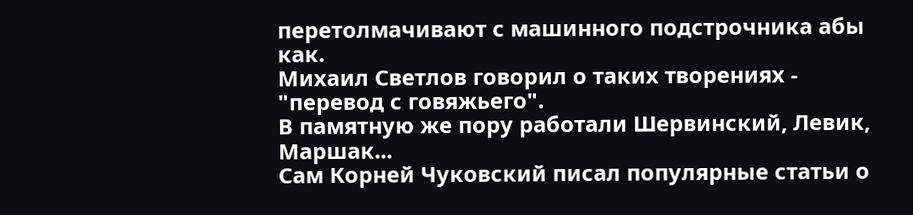перетолмачивают с машинного подстрочника абы как.
Михаил Светлов говорил о таких творениях - "перевод с говяжьего".
В памятную же пору работали Шервинский, Левик, Маршак...
Сам Корней Чуковский писал популярные статьи о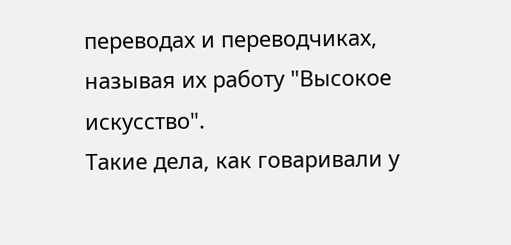переводах и переводчиках, называя их работу "Высокое искусство".
Такие дела, как говаривали у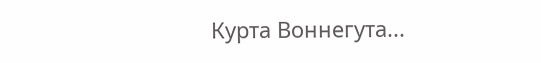Курта Воннегута...